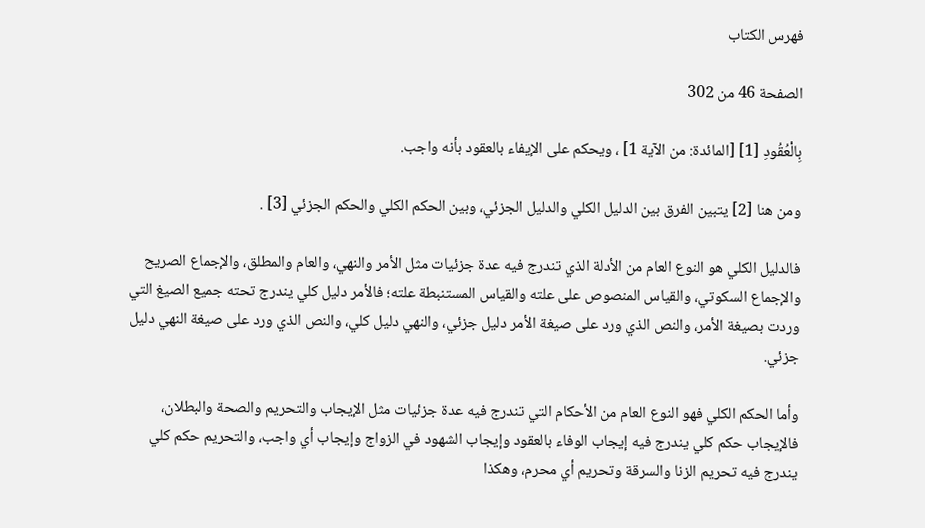فهرس الكتاب

الصفحة 46 من 302

بِالْعُقُودِ [1] [المائدة: من الآية 1] ، ويحكم على الإيفاء بالعقود بأنه واجب.

ومن هنا [2] يتبين الفرق بين الدليل الكلي والدليل الجزئي، وبين الحكم الكلي والحكم الجزئي [3] .

فالدليل الكلي هو النوع العام من الأدلة الذي تندرج فيه عدة جزئيات مثل الأمر والنهي، والعام والمطلق، والإجماع الصريح والإجماع السكوتي، والقياس المنصوص على علته والقياس المستنبطة علته؛ فالأمر دليل كلي يندرج تحته جميع الصيغ التي وردت بصيغة الأمر، والنص الذي ورد على صيغة الأمر دليل جزئي، والنهي دليل كلي، والنص الذي ورد على صيغة النهي دليل جزئي.

وأما الحكم الكلي فهو النوع العام من الأحكام التي تندرج فيه عدة جزئيات مثل الإيجاب والتحريم والصحة والبطلان، فالإيجاب حكم كلي يندرج فيه إيجاب الوفاء بالعقود وإيجاب الشهود في الزواج وإيجاب أي واجب، والتحريم حكم كلي يندرج فيه تحريم الزنا والسرقة وتحريم أي محرم، وهكذا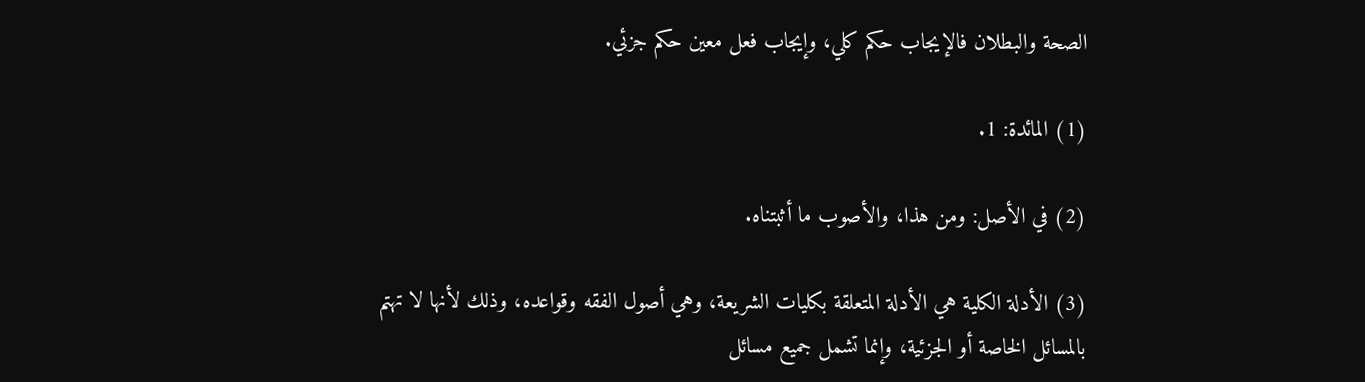الصحة والبطلان فالإيجاب حكم كلي، وإيجاب فعل معين حكم جزئي.

(1) المائدة: 1.

(2) في الأصل: ومن هذا، والأصوب ما أثبتناه.

(3) الأدلة الكلية هي الأدلة المتعلقة بكليات الشريعة، وهي أصول الفقه وقواعده، وذلك لأنها لا تهتم بالمسائل الخاصة أو الجزئية، وإنما تشمل جميع مسائل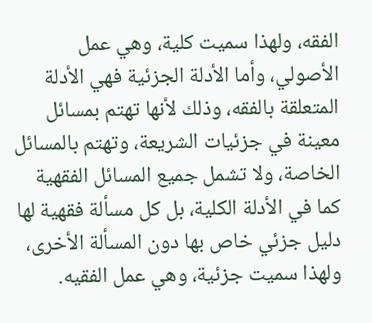الفقه، ولهذا سميت كلية، وهي عمل الأصولي، وأما الأدلة الجزئية فهي الأدلة المتعلقة بالفقه، وذلك لأنها تهتم بمسائل معينة في جزئيات الشريعة، وتهتم بالمسائل الخاصة، ولا تشمل جميع المسائل الفقهية كما في الأدلة الكلية، بل كل مسألة فقهية لها دليل جزئي خاص بها دون المسألة الأخرى، ولهذا سميت جزئية، وهي عمل الفقيه.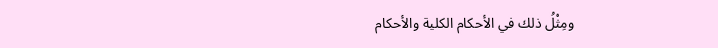ومِثْلُ ذلك في الأحكام الكلية والأحكام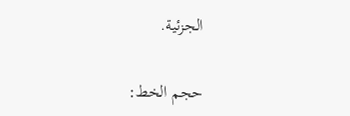الجزئية.

حجم الخط: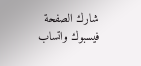شارك الصفحة
فيسبوك واتساب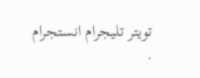تويتر تليجرام انستجرام
.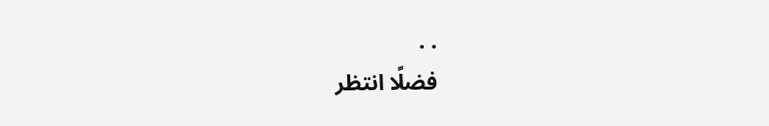. .
فضلًا انتظر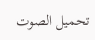تحميل الصوت